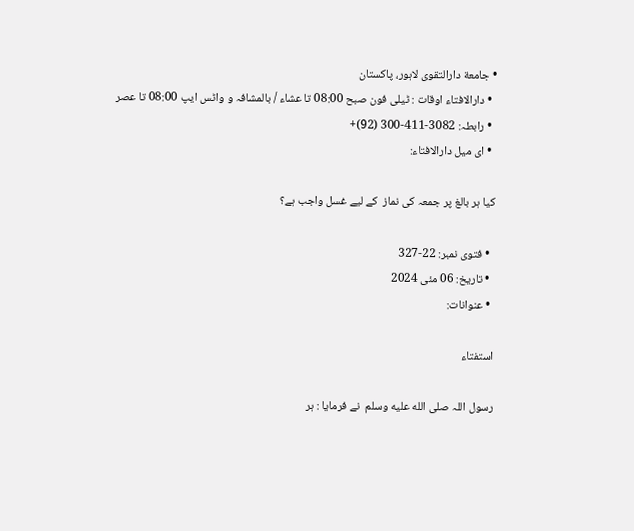• جامعة دارالتقوی لاہور، پاکستان
  • دارالافتاء اوقات : ٹیلی فون صبح 08:00 تا عشاء / بالمشافہ و واٹس ایپ 08:00 تا عصر
  • رابطہ: 3082-411-300 (92)+
  • ای میل دارالافتاء:

کیا ہر بالغ پر جمعہ کی نماز  کے لیے غسل واجب ہے؟

  • فتوی نمبر: 22-327
  • تاریخ: 06 مئی 2024
  • عنوانات:

استفتاء

رسول اللہ صلى الله عليه وسلم  نے فرمایا : ہر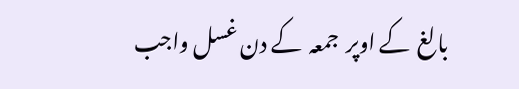بالغ  کے اوپر  جمعہ  کے دن غسل واجب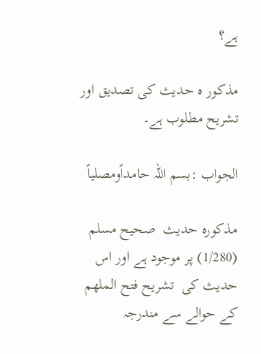ہے؟

مذکور ہ حدیث کی تصدیق اور تشریح مطلوب ہے۔

الجواب :بسم اللہ حامداًومصلیاً

مذکورہ حدیث  صحیح مسلم (1/280) پر موجود ہے اور اس حدیث کی  تشریح فتح الملھم کے حوالے سے مندرجہ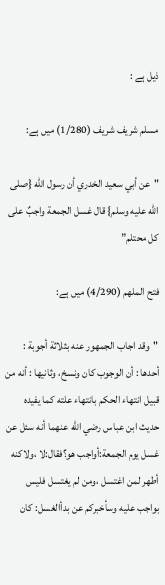ذیل ہے :

مسلم شریف شریف (1/280) میں ہے:

"عن أبي سعيد الخدري أن رسول الله {صلى الله عليه وسلم} قال غسل الجمعة واجبٌ على كل محتلم”

فتح الملهم (4/290) میں ہے:

"وقد اجاب الجمهور عنه بثلاثة أجوبة : أحدها : أن الوجوب كان ونسخ، وثانيها : أنه من قبيل انتهاء الحكم بانتهاء علته كما يفيده حديث ابن عباس رضي الله عنهما أنه سئل عن غسل يوم الجمعة:أواجب هو؟فقال:لا ،ولاكنه أطهر لمن اغتسل ،ومن لم يغتسل فليس بواجب عليه وسأخبركم عن بدأالغسل: كان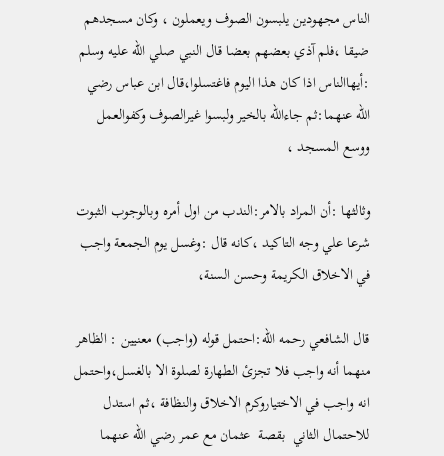الناس مجهودين يلبسون الصوف ويعملون ، وكان مسجدهم ضيقا ،فلم آذي بعضهم بعضا قال النبي صلي الله عليه وسلم :أيهاالناس اذا كان هذا اليوم فاغتسلوا،قال ابن عباس رضي الله عنهما:ثم جاءالله بالخير ولبسوا غيرالصوف وكفوالعمل ووسع المسجد ،

وثالثها :أن المراد بالامر:الندب من اول أمره وبالوجوب الثبوت شرعا علي وجه التاكيد ،كانه قال :وغسل يوم الجمعة واجب في الاخلاق الكريمة وحسن السنة،

قال الشافعي رحمه الله:احتمل قوله (واجب) معنيين : الظاهر منهما أنه واجب فلا تجزئ الطهارة لصلوة الا بالغسل،واحتمل انه واجب في الاختياروكرم الاخلاق والنظافة ،ثم استدل للاحتمال الثاني  بقصة  عثمان مع عمر رضي الله عنهما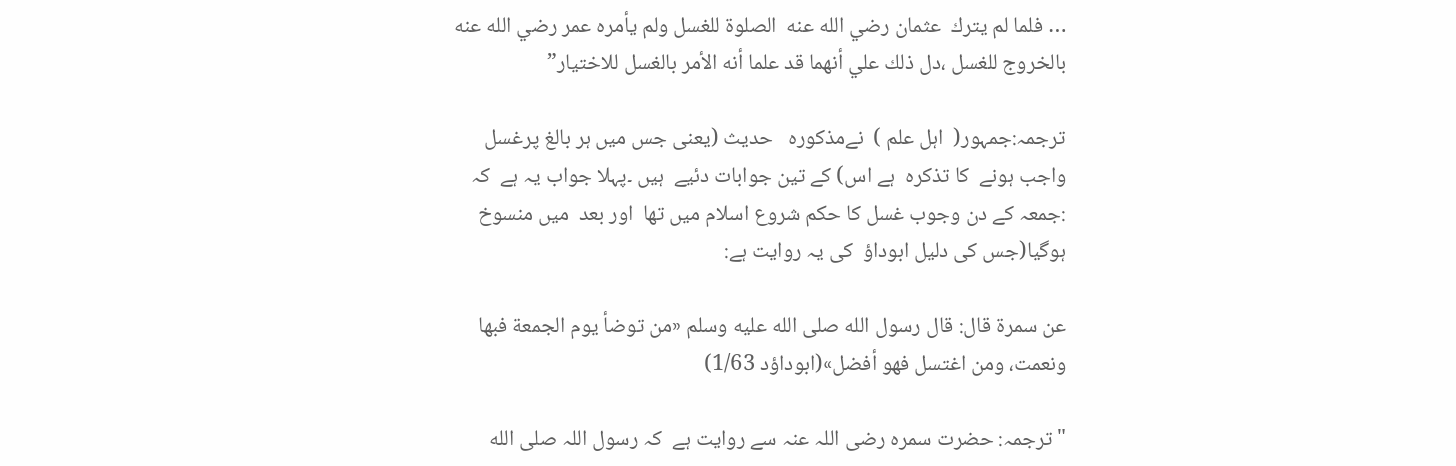… فلما لم يترك  عثمان رضي الله عنه  الصلوة للغسل ولم يأمره عمر رضي الله عنه بالخروج للغسل ،دل ذلك علي أنهما قد علما أنه الأمر بالغسل للاختيار”

ترجمہ:جمہور(  اہل علم )  نےمذکورہ   حدیث (یعنی جس میں ہر بالغ پرغسل واجب ہونے  کا تذکرہ  ہے اس) کے تین جوابات دئیے  ہیں ۔پہلا جواب یہ ہے  کہ :جمعہ کے دن وجوب غسل کا حکم شروع اسلام میں تھا  اور بعد  میں منسوخ ہوگیا(جس کی دلیل ابوداؤ  کی یہ روایت ہے:

عن سمرة قال: قال رسول الله صلى الله عليه وسلم «من توضأ يوم الجمعة فبها ونعمت، ومن اغتسل فهو أفضل»(ابوداؤد 1/63)

"ترجمہ: حضرت سمرہ رضی اللہ عنہ سے روایت ہے  کہ رسول اللہ صلى الله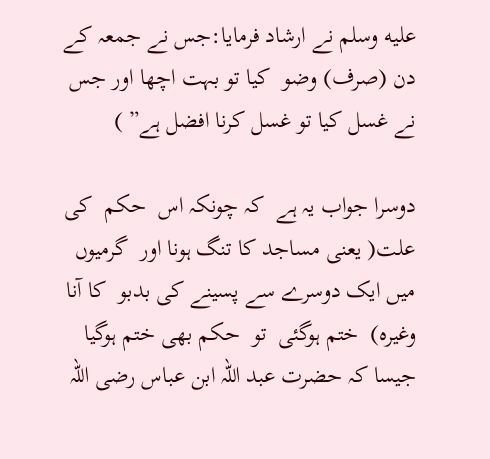عليه وسلم نے ارشاد فرمایا:جس نے جمعہ کے دن (صرف) وضو  کیا تو بہت اچھا اور جس نے غسل کیا تو غسل کرنا افضل ہے” )

دوسرا جواب یہ ہے  کہ چونکہ اس  حکم  کی علت( یعنی مساجد کا تنگ ہونا اور  گرمیوں  میں ایک دوسرے سے پسینے کی بدبو  کا آنا وغیرہ)  ختم ہوگئی  تو  حکم بھی ختم ہوگیا  جیسا کہ حضرت عبد اللہ ابن عباس رضی اللہ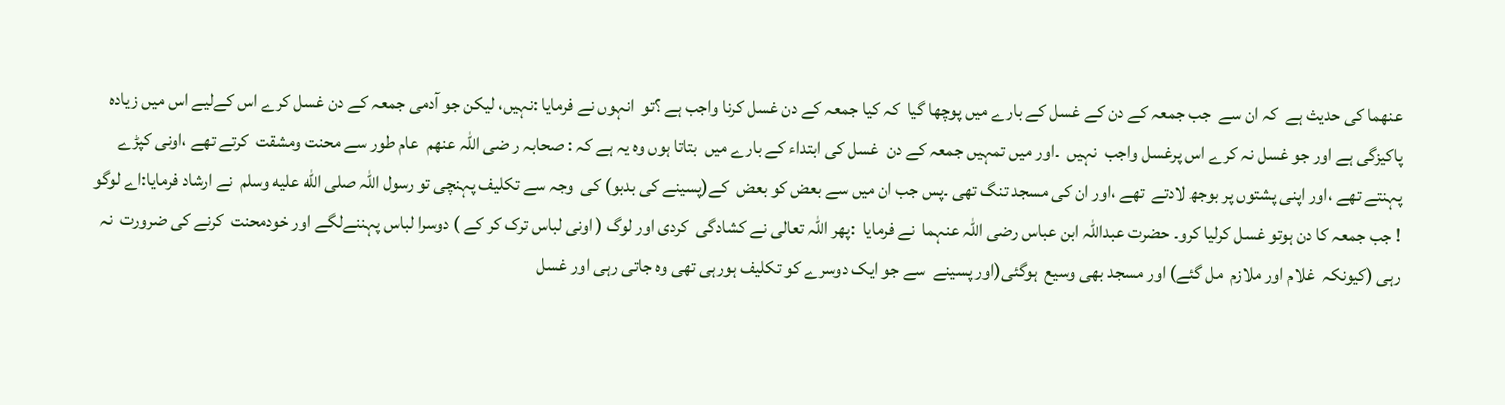عنھما کی حدیث ہے  کہ ان سے  جب جمعہ کے دن کے غسل کے بارے میں پوچھا گیا  کہ کیا جمعہ کے دن غسل کرنا واجب ہے ؟تو  انہوں نے فرمایا :نہیں، لیکن جو آدمی جمعہ کے دن غسل کرے اس کےلیے اس میں زیادہ پاکیزگی ہے اور جو غسل نہ کرے اس پرغسل واجب  نہیں  ۔اور میں تمہیں جمعہ کے دن  غسل کی ابتداء کے بارے میں  بتاتا ہوں وہ یہ ہے کہ : صحابہ ر ضی اللہ عنھم  عام طور سے محنت ومشقت  کرتے تھے ،اونی کپڑے پہنتے تھے ،اور اپنی پشتوں پر بوجھ لادتے  تھے ،اور ان کی مسجد تنگ تھی ۔پس جب ان میں سے بعض کو بعض  کے(پسینے کی بدبو) کی  وجہ سے تکلیف پہنچی تو رسول اللہ صلى الله عليه وسلم  نے ارشاد فرمایا:اے لوگو ! جب جمعہ کا دن ہوتو غسل کرلیا کرو۔ حضرت عبداللہ ابن عباس رضی اللہ عنہما  نے فرمایا  :پھر اللہ تعالی نے کشادگی  کردی اور لوگ ( اونی لباس ترک کر کے ) دوسرا لباس پہننےلگے اور خودمحنت  کرنے کی ضرورت  نہ رہی (کیونکہ  غلام اور ملازم  مل گئے) اور مسجد بھی وسیع  ہوگئی(اور پسینے  سے جو ایک دوسرے کو تکلیف ہورہی تھی وہ جاتی رہی اور غسل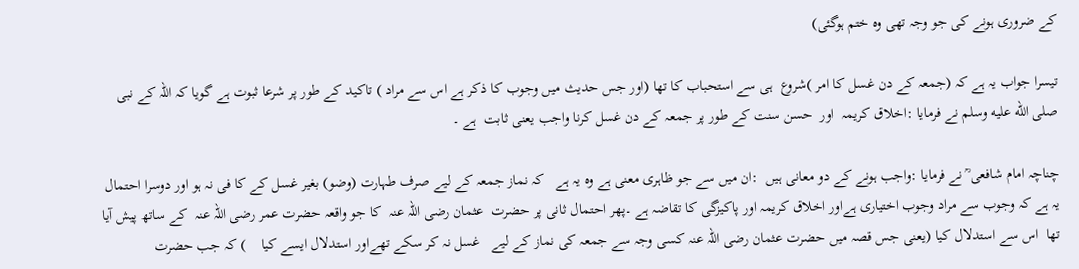کے ضروری ہونے کی جو وجہ تھی وہ ختم ہوگئی)

تیسرا جواب یہ ہے کہ (جمعہ کے دن غسل کا امر )شروع  ہی سے استحباب کا تھا (اور جس حدیث میں وجوب کا ذکر ہے اس سے مراد ) تاکید کے طور پر شرعا ثبوت ہے گویا کہ اللہ کے نبی صلى الله عليه وسلم نے فرمایا :اخلاق کریمہ  اور  حسن سنت کے طور پر جمعہ کے دن غسل کرنا واجب یعنی ثابت  ہے ۔

چناچہ امام شافعی ؒ نے فرمایا :واجب ہونے کے دو معانی ہیں  :ان میں سے جو ظاہری معنی ہے وہ یہ ہے   کہ نماز جمعہ کے لیے صرف طہارت (وضو) بغیر غسل کے کا فی نہ ہو اور دوسرا احتمال یہ ہے کہ وجوب سے مراد وجوب اختیاری ہےاور اخلاق کریمہ اور پاکیزگی کا تقاضہ ہے ۔پھر احتمال ثانی پر حضرت  عثمان رضی اللہ عنہ  کا جو واقعہ حضرت عمر رضی اللہ عنہ  کے ساتھ پیش آیا تھا  اس سے استدلال کیا (یعنی جس قصہ میں حضرت عثمان رضی اللہ عنہ کسی وجہ سے جمعہ کی نماز کے لیے   غسل نہ کر سکے تھےاور استدلال ایسے کیا    ) کہ جب حضرت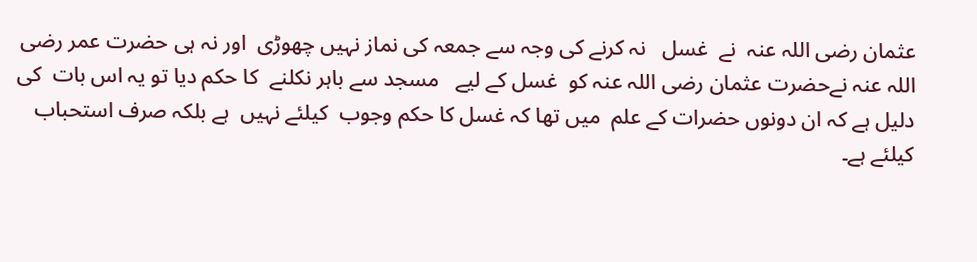عثمان رضی اللہ عنہ  نے  غسل   نہ کرنے کی وجہ سے جمعہ کی نماز نہیں چھوڑی  اور نہ ہی حضرت عمر رضی اللہ عنہ نےحضرت عثمان رضی اللہ عنہ کو  غسل کے لیے   مسجد سے باہر نکلنے  کا حکم دیا تو یہ اس بات  کی دلیل ہے کہ ان دونوں حضرات کے علم  میں تھا کہ غسل کا حکم وجوب  کیلئے نہیں  ہے بلکہ صرف استحباب  کیلئے ہے۔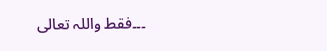۔۔۔فقط واللہ تعالی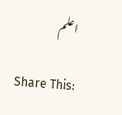اعلم

Share This: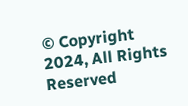© Copyright 2024, All Rights Reserved